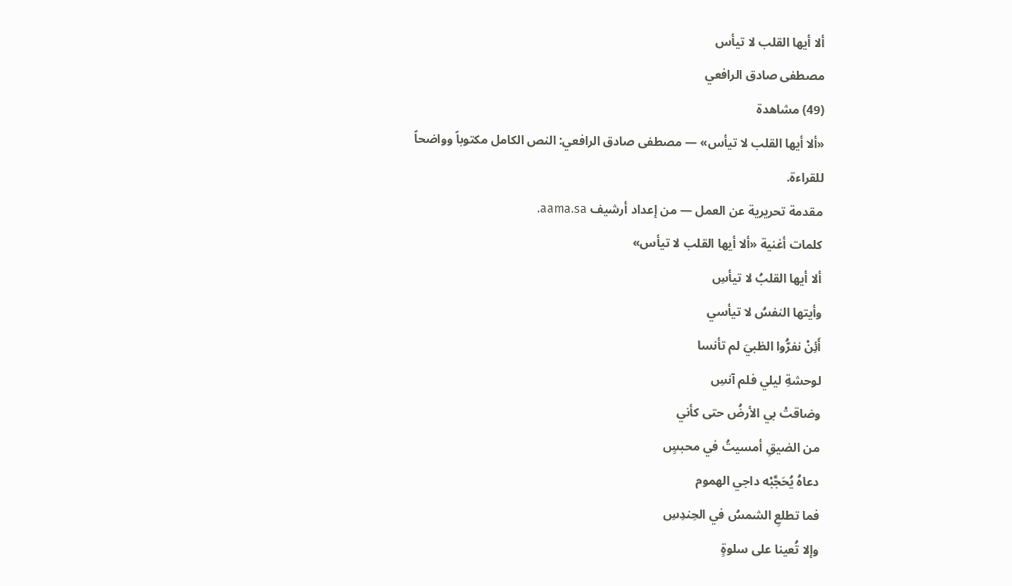ألا أيها القلب لا تيأس
مصطفى صادق الرافعي
(49) مشاهدة
«ألا أيها القلب لا تيأس» — مصطفى صادق الرافعي: النص الكامل مكتوباً وواضحاً للقراءة.
مقدمة تحريرية عن العمل — من إعداد أرشيف aama.sa.
كلمات أغنية «ألا أيها القلب لا تيأس»
ألا أيها القلبُ لا تيأسِ
وأيتها النفسُ لا تيأسي
أَئِنْ نفرُّوا الظبيَ لم تأنسا
لوحشةِ ليلي فلم آنسِ
وضاقتْ بي الأرضُ حتى كأني
من الضيقِ أمسيتُ في محبسٍ
دعاهُ يُحَجَّبْه داجي الهموم
فما تطلعِ الشمسُ في الحِندِسِ
وإلا تُعينا على سلوةٍ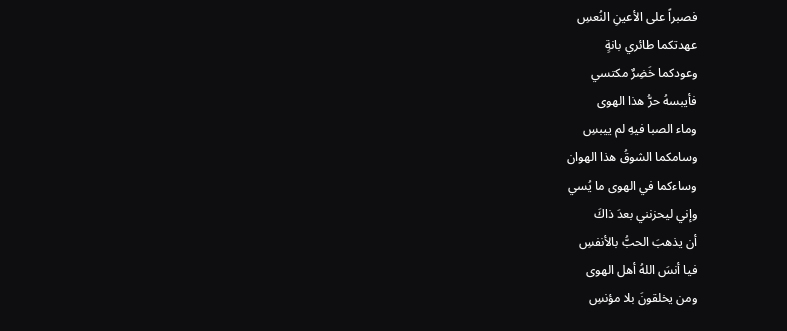فصبراً على الأعينِ النُعسِ
عهدتكما طائري بانةٍ
وعودكما خَضِرٌ مكتسي
فأيبسهُ حرُّ هذا الهوى
وماء الصبا فيهِ لم ييبسِ
وسامكما الشوقُ هذا الهوان
وساءكما في الهوى ما يُسي
وإني ليحزنني بعدَ ذاكَ
أن يذهبَ الحبُّ بالأنفسِ
فيا أنسَ اللهُ أهل الهوى
ومن يخلقونَ بلا مؤنسِ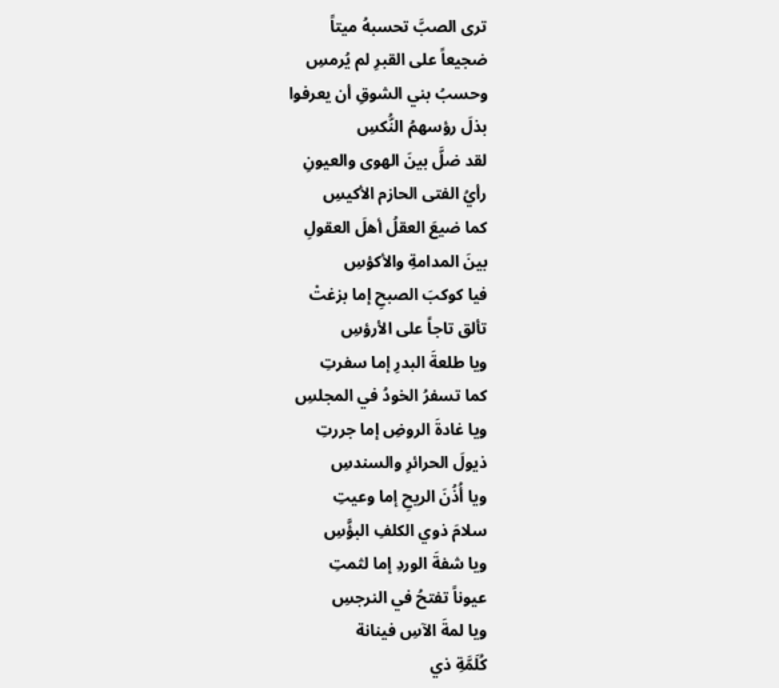ترى الصبَّ تحسبهُ ميتاً
ضجيعاً على القبرِ لم يُرمسِ
وحسبُ بني الشوقِ أن يعرفوا
بذلَ رؤسهمُ النُّكسِ
لقد ضلَّ بينَ الهوى والعيونِ
رأيُ الفتى الحازم الأكيسِ
كما ضيعَ العقلُ أهلَ العقولِ
بينَ المدامةِ والأكؤسِ
فيا كوكبَ الصبحِ إما بزغتْ
تألق تاجاً على الأرؤسِ
ويا طلعةَ البدرِ إما سفرتِ
كما تسفرُ الخودُ في المجلسِ
ويا غادةَ الروضِ إما جررتِ
ذيولَ الحرائرِ والسندسِ
ويا أُذُنَ الريحِ إما وعيتِ
سلامَ ذوي الكلفِ البؤَّسِ
ويا شفةَ الوردِ إما لثمتِ
عيوناً تفتحُ في النرجسِ
ويا لمةَ الآسِ فينانة
كُلَمَّةِ ذي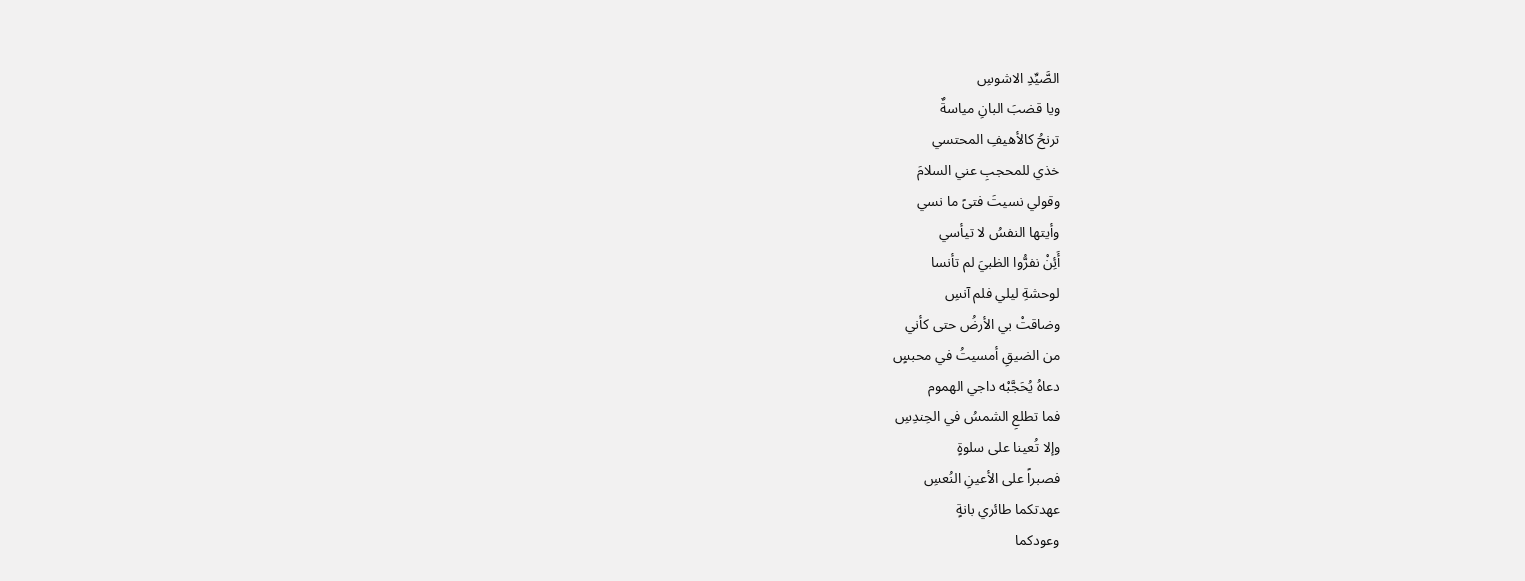الصَّيِّدِ الاشوسِ
ويا قضبَ البانِ مياسةٌ
ترنحُ كالأهيفِ المحتسي
خذي للمحجبِ عني السلامَ
وقولي نسيتَ فتىً ما نسي
وأيتها النفسُ لا تيأسي
أَئِنْ نفرُّوا الظبيَ لم تأنسا
لوحشةِ ليلي فلم آنسِ
وضاقتْ بي الأرضُ حتى كأني
من الضيقِ أمسيتُ في محبسٍ
دعاهُ يُحَجَّبْه داجي الهموم
فما تطلعِ الشمسُ في الحِندِسِ
وإلا تُعينا على سلوةٍ
فصبراً على الأعينِ النُعسِ
عهدتكما طائري بانةٍ
وعودكما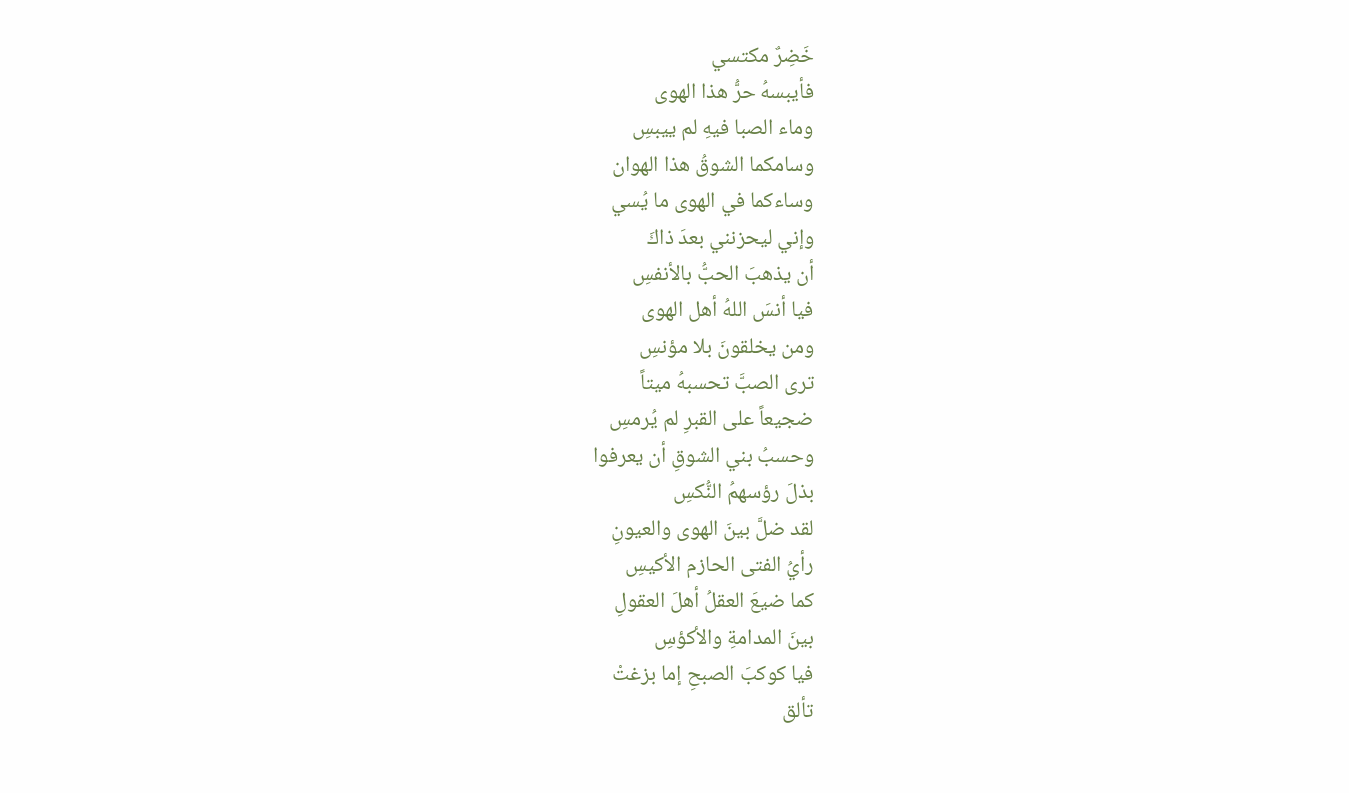خَضِرٌ مكتسي
فأيبسهُ حرُّ هذا الهوى
وماء الصبا فيهِ لم ييبسِ
وسامكما الشوقُ هذا الهوان
وساءكما في الهوى ما يُسي
وإني ليحزنني بعدَ ذاكَ
أن يذهبَ الحبُّ بالأنفسِ
فيا أنسَ اللهُ أهل الهوى
ومن يخلقونَ بلا مؤنسِ
ترى الصبَّ تحسبهُ ميتاً
ضجيعاً على القبرِ لم يُرمسِ
وحسبُ بني الشوقِ أن يعرفوا
بذلَ رؤسهمُ النُّكسِ
لقد ضلَّ بينَ الهوى والعيونِ
رأيُ الفتى الحازم الأكيسِ
كما ضيعَ العقلُ أهلَ العقولِ
بينَ المدامةِ والأكؤسِ
فيا كوكبَ الصبحِ إما بزغتْ
تألق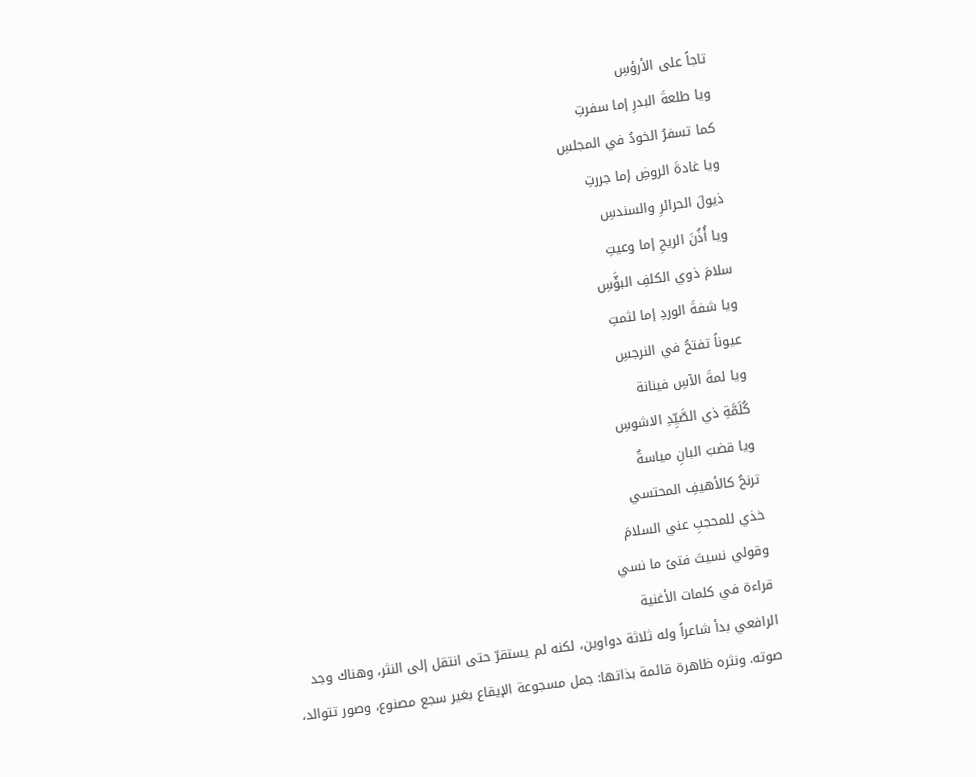تاجاً على الأرؤسِ
ويا طلعةَ البدرِ إما سفرتِ
كما تسفرُ الخودُ في المجلسِ
ويا غادةَ الروضِ إما جررتِ
ذيولَ الحرائرِ والسندسِ
ويا أُذُنَ الريحِ إما وعيتِ
سلامَ ذوي الكلفِ البؤَّسِ
ويا شفةَ الوردِ إما لثمتِ
عيوناً تفتحُ في النرجسِ
ويا لمةَ الآسِ فينانة
كُلَمَّةِ ذي الصَّيِّدِ الاشوسِ
ويا قضبَ البانِ مياسةٌ
ترنحُ كالأهيفِ المحتسي
خذي للمحجبِ عني السلامَ
وقولي نسيتَ فتىً ما نسي
قراءة في كلمات الأغنية
الرافعي بدأ شاعراً وله ثلاثة دواوين، لكنه لم يستقرّ حتى انتقل إلى النثر، وهناك وجد صوته. ونثره ظاهرة قائمة بذاتها: جمل مسجوعة الإيقاع بغير سجع مصنوع، وصور تتوالد،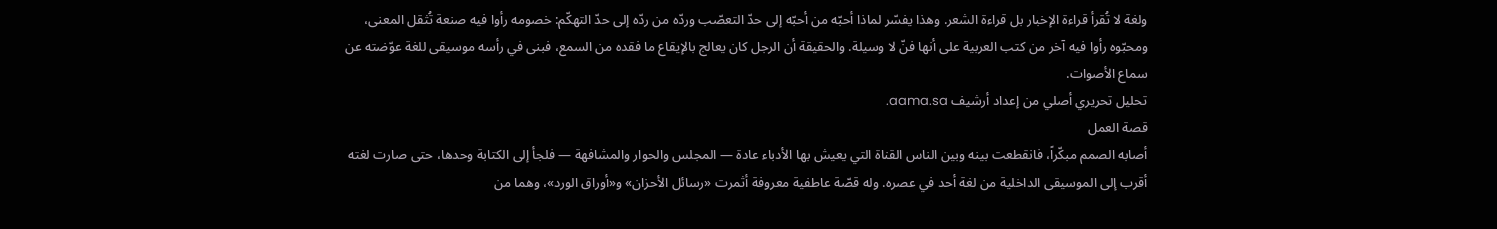ولغة لا تُقرأ قراءة الإخبار بل قراءة الشعر. وهذا يفسّر لماذا أحبّه من أحبّه إلى حدّ التعصّب وردّه من ردّه إلى حدّ التهكّم: خصومه رأوا فيه صنعة تُثقل المعنى، ومحبّوه رأوا فيه آخر من كتب العربية على أنها فنّ لا وسيلة. والحقيقة أن الرجل كان يعالج بالإيقاع ما فقده من السمع، فبنى في رأسه موسيقى للغة عوّضته عن سماع الأصوات.
تحليل تحريري أصلي من إعداد أرشيف aama.sa.
قصة العمل
أصابه الصمم مبكّراً، فانقطعت بينه وبين الناس القناة التي يعيش بها الأدباء عادة — المجلس والحوار والمشافهة — فلجأ إلى الكتابة وحدها، حتى صارت لغته أقرب إلى الموسيقى الداخلية من لغة أحد في عصره. وله قصّة عاطفية معروفة أثمرت «رسائل الأحزان» و«أوراق الورد»، وهما من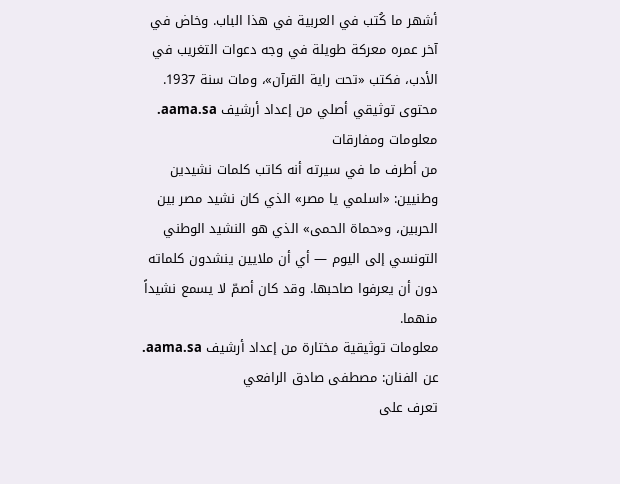أشهر ما كُتب في العربية في هذا الباب. وخاض في آخر عمره معركة طويلة في وجه دعوات التغريب في الأدب، فكتب «تحت راية القرآن»، ومات سنة 1937.
محتوى توثيقي أصلي من إعداد أرشيف aama.sa.
معلومات ومفارقات
من أطرف ما في سيرته أنه كاتب كلمات نشيدين وطنيين: «اسلمي يا مصر» الذي كان نشيد مصر بين الحربين، و«حماة الحمى» الذي هو النشيد الوطني التونسي إلى اليوم — أي أن ملايين ينشدون كلماته دون أن يعرفوا صاحبها. وقد كان أصمّ لا يسمع نشيداً منهما.
معلومات توثيقية مختارة من إعداد أرشيف aama.sa.
عن الفنان: مصطفى صادق الرافعي
تعرف على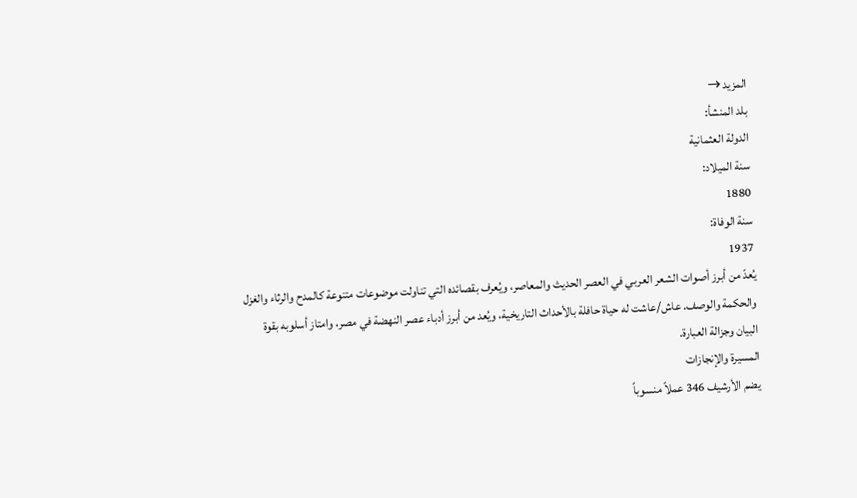المزيد →
بلد المنشأ:
الدولة العثمانية
سنة الميلاد:
1880
سنة الوفاة:
1937
يُعدّ من أبرز أصوات الشعر العربي في العصر الحديث والمعاصر، ويُعرف بقصائده التي تناولت موضوعات متنوعة كالمدح والرثاء والغزل والحكمة والوصف. عاش/عاشت له حياة حافلة بالأحداث التاريخية، ويُعد من أبرز أدباء عصر النهضة في مصر، وامتاز أسلوبه بقوة البيان وجزالة العبارة.
المسيرة والإنجازات
يضم الأرشيف 346 عملاً منسوباً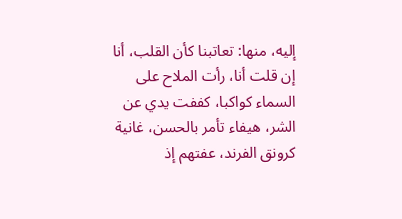إليه، منها: تعاتبنا كأن القلب، أنا إن قلت أنا، رأت الملاح على السماء كواكبا، كففت يدي عن الشر، هيفاء تأمر بالحسن، غانية كرونق الفرند، عفتهم إذ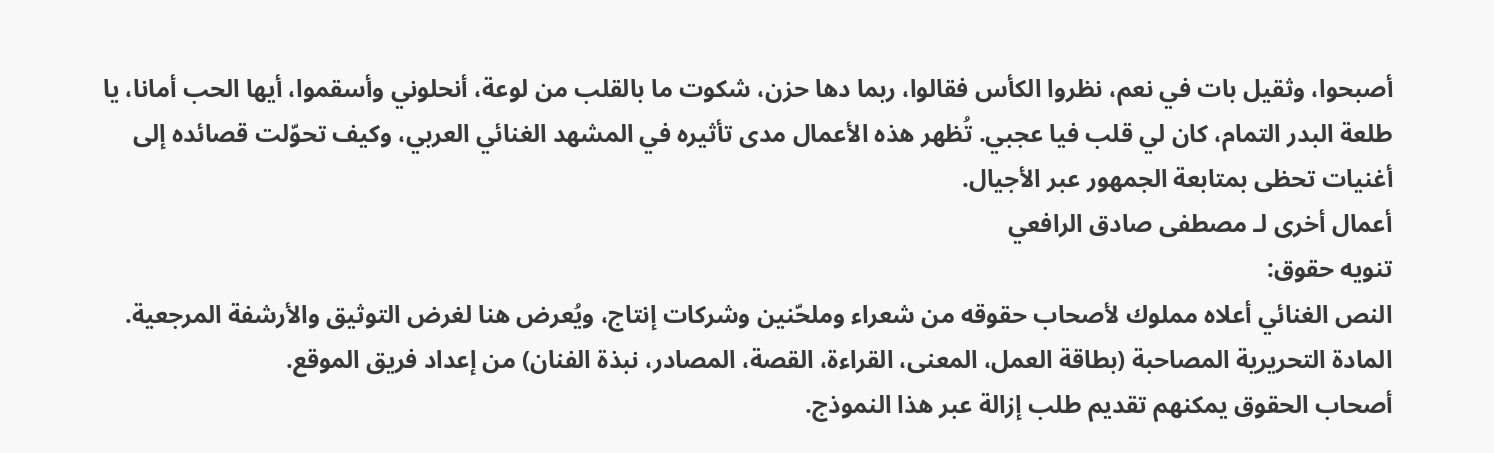أصبحوا، وثقيل بات في نعم، نظروا الكأس فقالوا، ربما دها حزن، شكوت ما بالقلب من لوعة، أنحلوني وأسقموا، أيها الحب أمانا، يا طلعة البدر التمام، كان لي قلب فيا عجبي. تُظهر هذه الأعمال مدى تأثيره في المشهد الغنائي العربي، وكيف تحوّلت قصائده إلى أغنيات تحظى بمتابعة الجمهور عبر الأجيال.
أعمال أخرى لـ مصطفى صادق الرافعي
تنويه حقوق:
النص الغنائي أعلاه مملوك لأصحاب حقوقه من شعراء وملحّنين وشركات إنتاج، ويُعرض هنا لغرض التوثيق والأرشفة المرجعية.
المادة التحريرية المصاحبة (بطاقة العمل، المعنى، القراءة، القصة، المصادر، نبذة الفنان) من إعداد فريق الموقع.
أصحاب الحقوق يمكنهم تقديم طلب إزالة عبر هذا النموذج.